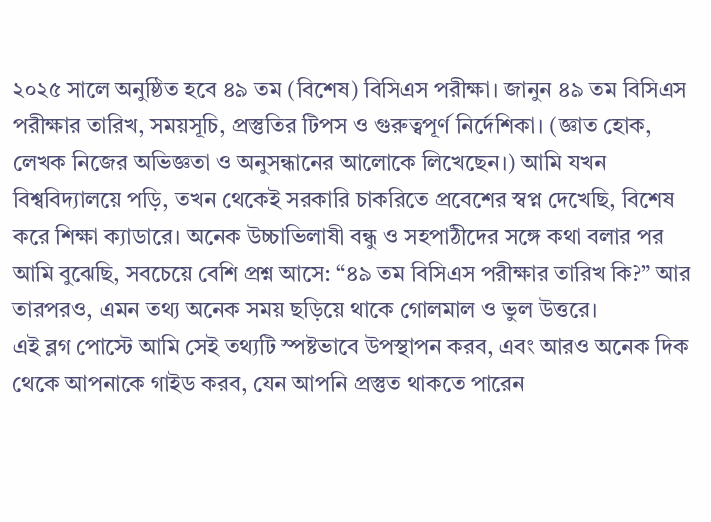২০২৫ সালে অনুষ্ঠিত হবে ৪৯ তম (বিশেষ) বিসিএস পরীক্ষা। জানুন ৪৯ তম বিসিএস পরীক্ষার তারিখ, সময়সূচি, প্রস্তুতির টিপস ও গুরুত্বপূর্ণ নির্দেশিকা। (জ্ঞাত হোক, লেখক নিজের অভিজ্ঞতা ও অনুসন্ধানের আলোকে লিখেছেন।) আমি যখন বিশ্ববিদ্যালয়ে পড়ি, তখন থেকেই সরকারি চাকরিতে প্রবেশের স্বপ্ন দেখেছি, বিশেষ করে শিক্ষা ক্যাডারে। অনেক উচ্চাভিলাষী বন্ধু ও সহপাঠীদের সঙ্গে কথা বলার পর আমি বুঝেছি, সবচেয়ে বেশি প্রশ্ন আসে: “৪৯ তম বিসিএস পরীক্ষার তারিখ কি?” আর তারপরও, এমন তথ্য অনেক সময় ছড়িয়ে থাকে গোলমাল ও ভুল উত্তরে।
এই ব্লগ পোস্টে আমি সেই তথ্যটি স্পষ্টভাবে উপস্থাপন করব, এবং আরও অনেক দিক থেকে আপনাকে গাইড করব, যেন আপনি প্রস্তুত থাকতে পারেন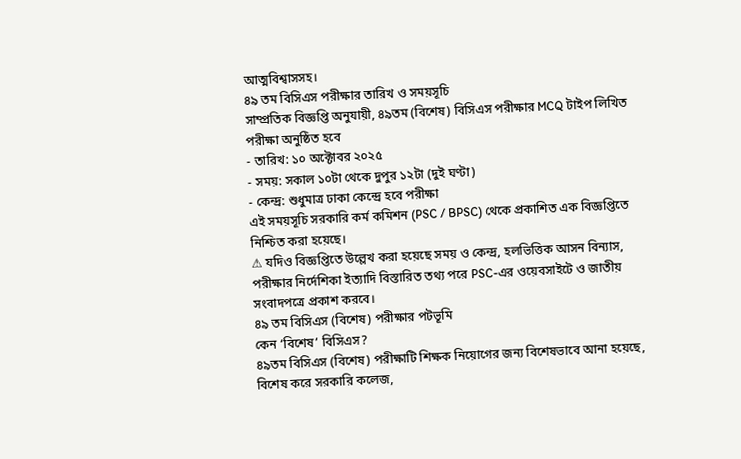আত্মবিশ্বাসসহ।
৪৯ তম বিসিএস পরীক্ষার তারিখ ও সময়সূচি
সাম্প্রতিক বিজ্ঞপ্তি অনুযায়ী, ৪৯তম (বিশেষ) বিসিএস পরীক্ষার MCQ টাইপ লিখিত পরীক্ষা অনুষ্ঠিত হবে
- তারিখ: ১০ অক্টোবর ২০২৫
- সময়: সকাল ১০টা থেকে দুপুর ১২টা (দুই ঘণ্টা)
- কেন্দ্র: শুধুমাত্র ঢাকা কেন্দ্রে হবে পরীক্ষা
এই সময়সূচি সরকারি কর্ম কমিশন (PSC / BPSC) থেকে প্রকাশিত এক বিজ্ঞপ্তিতে নিশ্চিত করা হয়েছে।
⚠ যদিও বিজ্ঞপ্তিতে উল্লেখ করা হয়েছে সময় ও কেন্দ্র, হলভিত্তিক আসন বিন্যাস, পরীক্ষার নির্দেশিকা ইত্যাদি বিস্তারিত তথ্য পরে PSC-এর ওয়েবসাইটে ও জাতীয় সংবাদপত্রে প্রকাশ করবে।
৪৯ তম বিসিএস (বিশেষ) পরীক্ষার পটভূমি
কেন ‘বিশেষ’ বিসিএস?
৪৯তম বিসিএস (বিশেষ) পরীক্ষাটি শিক্ষক নিয়োগের জন্য বিশেষভাবে আনা হয়েছে, বিশেষ করে সরকারি কলেজ,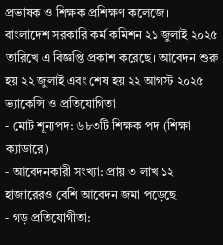প্রভাষক ও শিক্ষক প্রশিক্ষণ কলেজে।
বাংলাদেশ সরকারি কর্ম কমিশন ২১ জুলাই ২০২৫ তারিখে এ বিজ্ঞপ্তি প্রকাশ করেছে। আবেদন শুরু হয় ২২ জুলাই এবং শেষ হয় ২২ আগস্ট ২০২৫
ভ্যাকেন্সি ও প্রতিযোগিতা
- মোট শূন্যপদ: ৬৮৩টি শিক্ষক পদ (শিক্ষা ক্যাডারে)
- আবেদনকারী সংখ্যা: প্রায় ৩ লাখ ১২ হাজারেরও বেশি আবেদন জমা পড়েছে
- গড় প্রতিযোগীতা: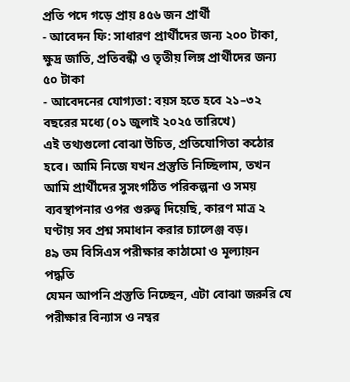প্রতি পদে গড়ে প্রায় ৪৫৬ জন প্রার্থী
- আবেদন ফি: সাধারণ প্রার্থীদের জন্য ২০০ টাকা, ক্ষুদ্র জাতি, প্রতিবন্ধী ও তৃতীয় লিঙ্গ প্রার্থীদের জন্য ৫০ টাকা
- আবেদনের যোগ্যতা: বয়স হতে হবে ২১–৩২ বছরের মধ্যে (০১ জুলাই ২০২৫ তারিখে)
এই তথ্যগুলো বোঝা উচিত, প্রতিযোগিতা কঠোর হবে। আমি নিজে যখন প্রস্তুতি নিচ্ছিলাম, তখন আমি প্রার্থীদের সুসংগঠিত পরিকল্পনা ও সময় ব্যবস্থাপনার ওপর গুরুত্ব দিয়েছি, কারণ মাত্র ২ ঘণ্টায় সব প্রশ্ন সমাধান করার চ্যালেঞ্জ বড়।
৪৯ তম বিসিএস পরীক্ষার কাঠামো ও মূল্যায়ন পদ্ধতি
যেমন আপনি প্রস্তুতি নিচ্ছেন, এটা বোঝা জরুরি যে পরীক্ষার বিন্যাস ও নম্বর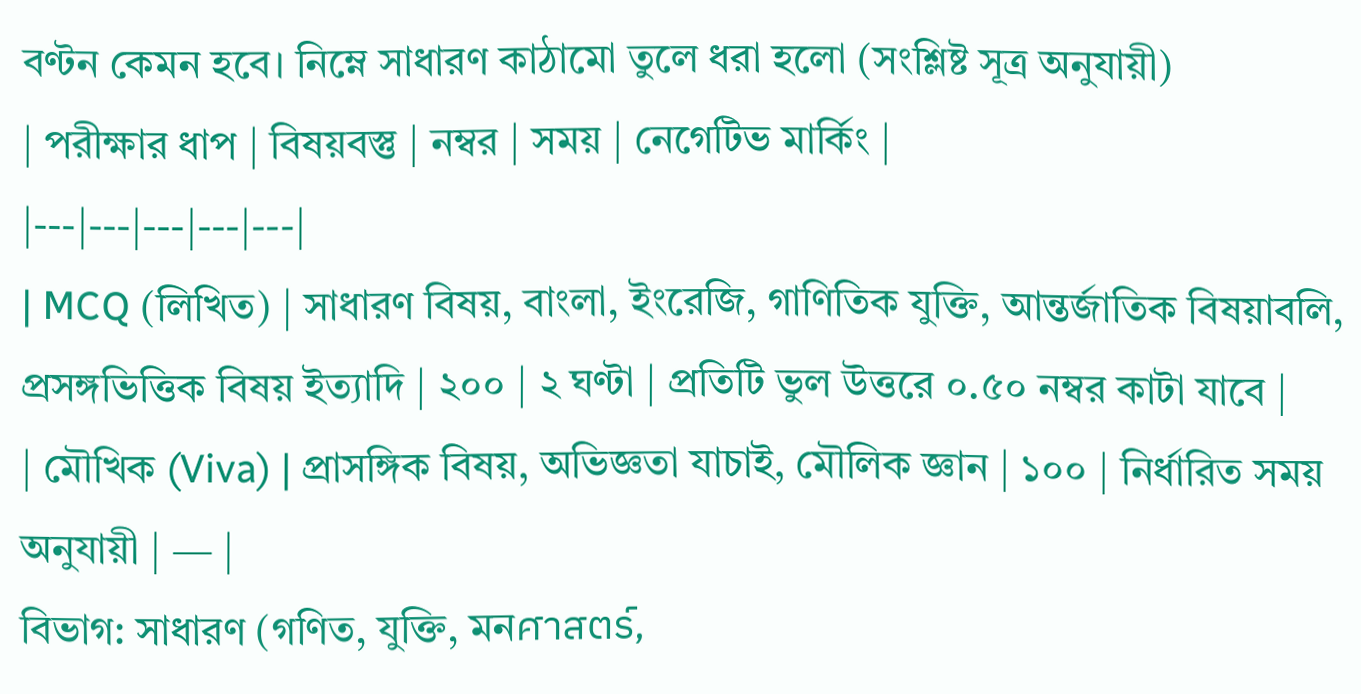বণ্টন কেমন হবে। নিম্নে সাধারণ কাঠামো তুলে ধরা হলো (সংশ্লিষ্ট সূত্র অনুযায়ী)
| পরীক্ষার ধাপ | বিষয়বস্তু | নম্বর | সময় | নেগেটিভ মার্কিং |
|---|---|---|---|---|
| MCQ (লিখিত) | সাধারণ বিষয়, বাংলা, ইংরেজি, গাণিতিক যুক্তি, আন্তর্জাতিক বিষয়াবলি, প্রসঙ্গভিত্তিক বিষয় ইত্যাদি | ২০০ | ২ ঘণ্টা | প্রতিটি ভুল উত্তরে ০.৫০ নম্বর কাটা যাবে |
| মৌখিক (Viva) | প্রাসঙ্গিক বিষয়, অভিজ্ঞতা যাচাই, মৌলিক জ্ঞান | ১০০ | নির্ধারিত সময় অনুযায়ী | — |
বিভাগ: সাধারণ (গণিত, যুক্তি, মনศาสตร์,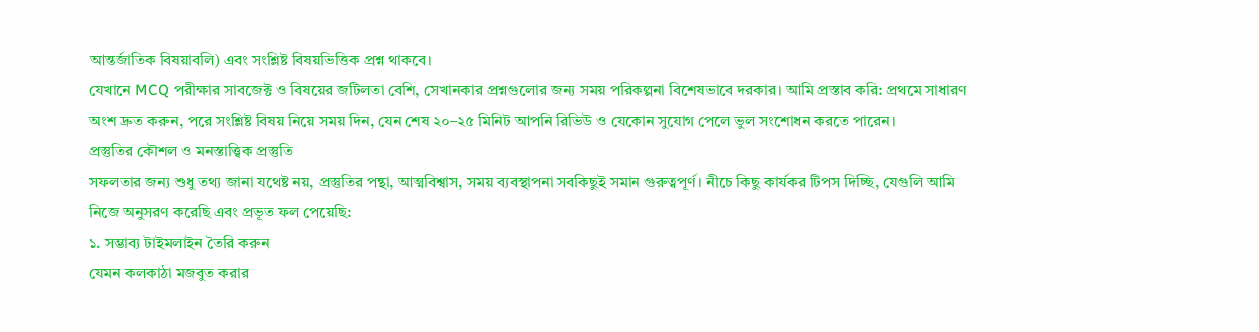আন্তর্জাতিক বিষয়াবলি) এবং সংশ্লিষ্ট বিষয়ভিত্তিক প্রশ্ন থাকবে।
যেখানে MCQ পরীক্ষার সাবজেক্ট ও বিষয়ের জটিলতা বেশি, সেখানকার প্রশ্নগুলোর জন্য সময় পরিকল্পনা বিশেষভাবে দরকার। আমি প্রস্তাব করি: প্রথমে সাধারণ অংশ দ্রুত করুন, পরে সংশ্লিষ্ট বিষয় নিয়ে সময় দিন, যেন শেষ ২০–২৫ মিনিট আপনি রিভিউ ও যেকোন সুযোগ পেলে ভুল সংশোধন করতে পারেন।
প্রস্তুতির কৌশল ও মনস্তাত্ত্বিক প্রস্তুতি
সফলতার জন্য শুধু তথ্য জানা যথেষ্ট নয়, প্রস্তুতির পন্থা, আত্মবিশ্বাস, সময় ব্যবস্থাপনা সবকিছুই সমান গুরুত্বপূর্ণ। নীচে কিছু কার্যকর টিপস দিচ্ছি, যেগুলি আমি নিজে অনুসরণ করেছি এবং প্রভূত ফল পেয়েছি:
১. সম্ভাব্য টাইমলাইন তৈরি করুন
যেমন কলকাঠা মজবুত করার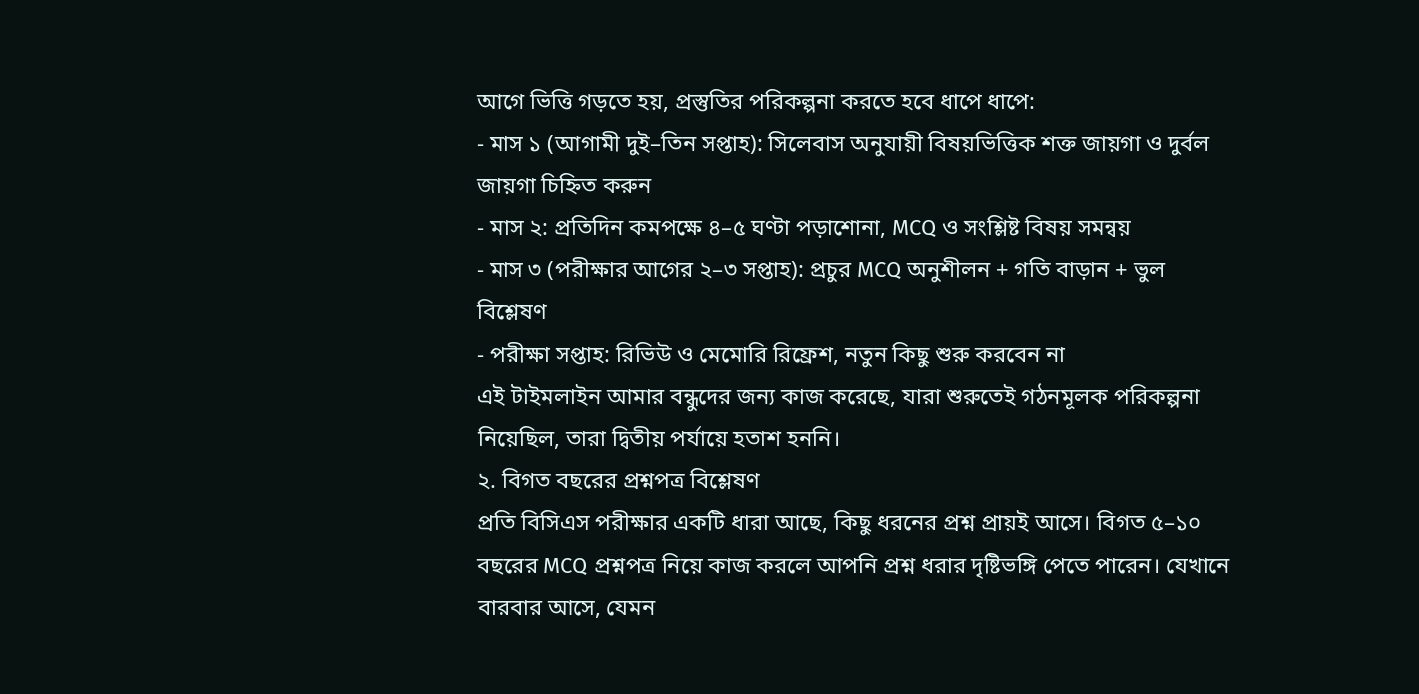আগে ভিত্তি গড়তে হয়, প্রস্তুতির পরিকল্পনা করতে হবে ধাপে ধাপে:
- মাস ১ (আগামী দুই–তিন সপ্তাহ): সিলেবাস অনুযায়ী বিষয়ভিত্তিক শক্ত জায়গা ও দুর্বল জায়গা চিহ্নিত করুন
- মাস ২: প্রতিদিন কমপক্ষে ৪–৫ ঘণ্টা পড়াশোনা, MCQ ও সংশ্লিষ্ট বিষয় সমন্বয়
- মাস ৩ (পরীক্ষার আগের ২–৩ সপ্তাহ): প্রচুর MCQ অনুশীলন + গতি বাড়ান + ভুল বিশ্লেষণ
- পরীক্ষা সপ্তাহ: রিভিউ ও মেমোরি রিফ্রেশ, নতুন কিছু শুরু করবেন না
এই টাইমলাইন আমার বন্ধুদের জন্য কাজ করেছে, যারা শুরুতেই গঠনমূলক পরিকল্পনা নিয়েছিল, তারা দ্বিতীয় পর্যায়ে হতাশ হননি।
২. বিগত বছরের প্রশ্নপত্র বিশ্লেষণ
প্রতি বিসিএস পরীক্ষার একটি ধারা আছে, কিছু ধরনের প্রশ্ন প্রায়ই আসে। বিগত ৫–১০ বছরের MCQ প্রশ্নপত্র নিয়ে কাজ করলে আপনি প্রশ্ন ধরার দৃষ্টিভঙ্গি পেতে পারেন। যেখানে বারবার আসে, যেমন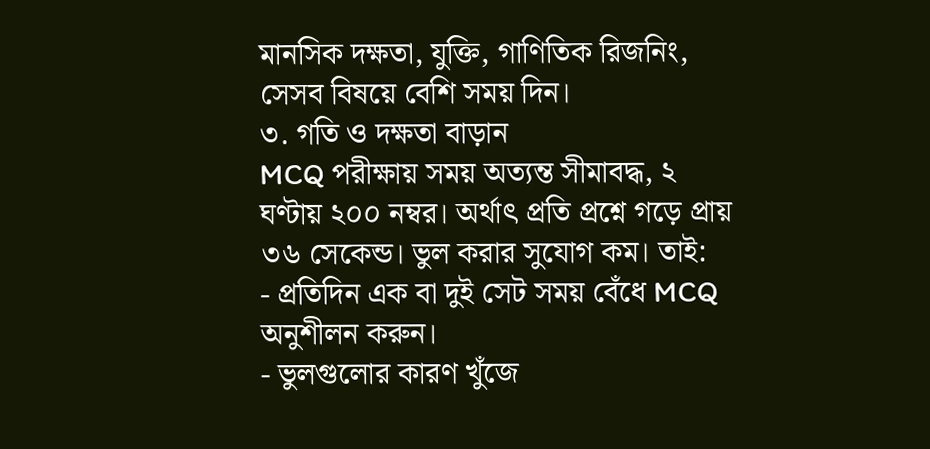মানসিক দক্ষতা, যুক্তি, গাণিতিক রিজনিং, সেসব বিষয়ে বেশি সময় দিন।
৩. গতি ও দক্ষতা বাড়ান
MCQ পরীক্ষায় সময় অত্যন্ত সীমাবদ্ধ, ২ ঘণ্টায় ২০০ নম্বর। অর্থাৎ প্রতি প্রশ্নে গড়ে প্রায় ৩৬ সেকেন্ড। ভুল করার সুযোগ কম। তাই:
- প্রতিদিন এক বা দুই সেট সময় বেঁধে MCQ অনুশীলন করুন।
- ভুলগুলোর কারণ খুঁজে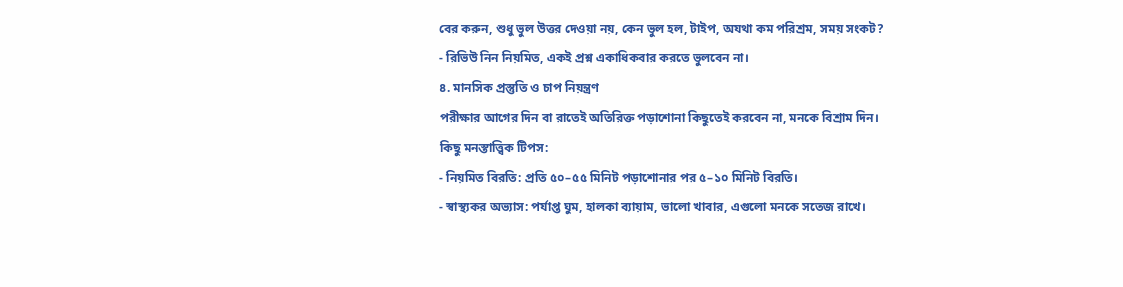বের করুন, শুধু ভুল উত্তর দেওয়া নয়, কেন ভুল হল, টাইপ, অযথা কম পরিশ্রম, সময় সংকট?
- রিভিউ নিন নিয়মিত, একই প্রশ্ন একাধিকবার করতে ভুলবেন না।
৪. মানসিক প্রস্তুতি ও চাপ নিয়ন্ত্রণ
পরীক্ষার আগের দিন বা রাতেই অতিরিক্ত পড়াশোনা কিছুতেই করবেন না, মনকে বিশ্রাম দিন।
কিছু মনস্তাত্ত্বিক টিপস:
- নিয়মিত বিরতি: প্রতি ৫০–৫৫ মিনিট পড়াশোনার পর ৫–১০ মিনিট বিরতি।
- স্বাস্থ্যকর অভ্যাস: পর্যাপ্ত ঘুম, হালকা ব্যায়াম, ভালো খাবার, এগুলো মনকে সতেজ রাখে।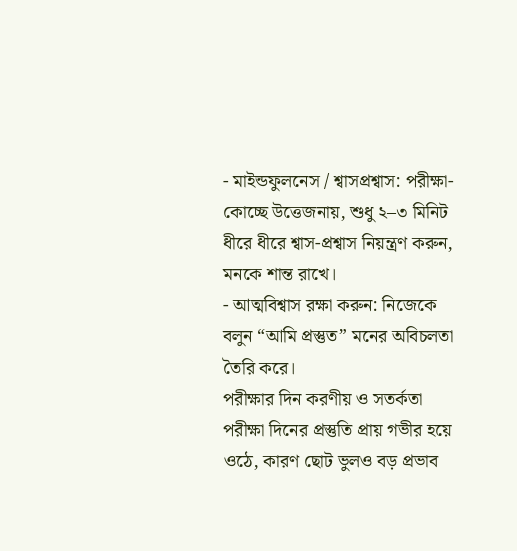- মাইন্ডফুলনেস / শ্বাসপ্রশ্বাস: পরীক্ষা-কোচ্ছে উত্তেজনায়, শুধু ২–৩ মিনিট ধীরে ধীরে শ্বাস-প্রশ্বাস নিয়ন্ত্রণ করুন, মনকে শান্ত রাখে।
- আত্মবিশ্বাস রক্ষা করুন: নিজেকে বলুন “আমি প্রস্তুত” মনের অবিচলতা তৈরি করে।
পরীক্ষার দিন করণীয় ও সতর্কতা
পরীক্ষা দিনের প্রস্তুতি প্রায় গভীর হয়ে ওঠে, কারণ ছোট ভুলও বড় প্রভাব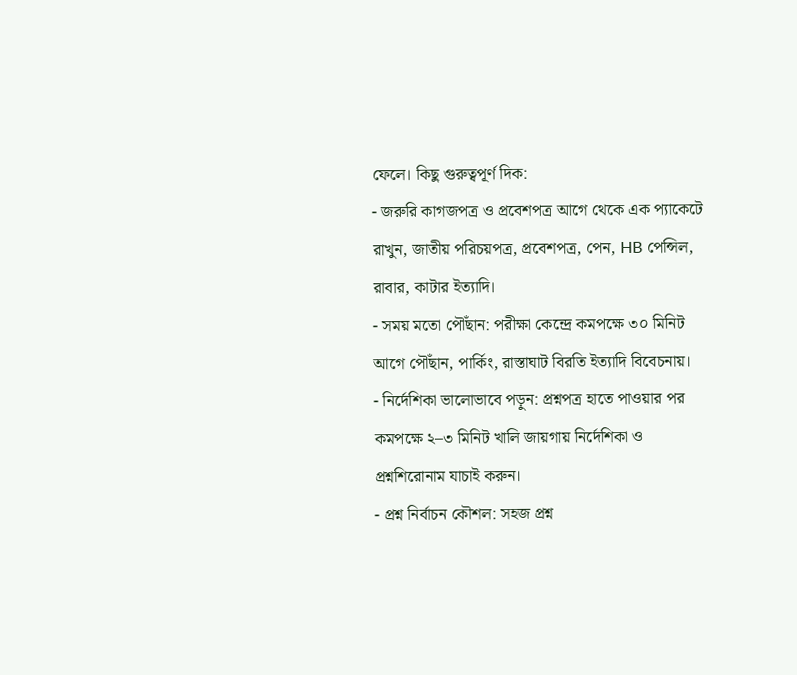ফেলে। কিছু গুরুত্বপূর্ণ দিক:
- জরুরি কাগজপত্র ও প্রবেশপত্র আগে থেকে এক প্যাকেটে রাখুন, জাতীয় পরিচয়পত্র, প্রবেশপত্র, পেন, HB পেন্সিল, রাবার, কাটার ইত্যাদি।
- সময় মতো পৌঁছান: পরীক্ষা কেন্দ্রে কমপক্ষে ৩০ মিনিট আগে পৌঁছান, পার্কিং, রাস্তাঘাট বিরতি ইত্যাদি বিবেচনায়।
- নির্দেশিকা ভালোভাবে পড়ুন: প্রশ্নপত্র হাতে পাওয়ার পর কমপক্ষে ২–৩ মিনিট খালি জায়গায় নির্দেশিকা ও প্রশ্নশিরোনাম যাচাই করুন।
- প্রশ্ন নির্বাচন কৌশল: সহজ প্রশ্ন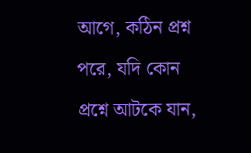আগে, কঠিন প্রশ্ন পরে, যদি কোন প্রশ্নে আটকে যান,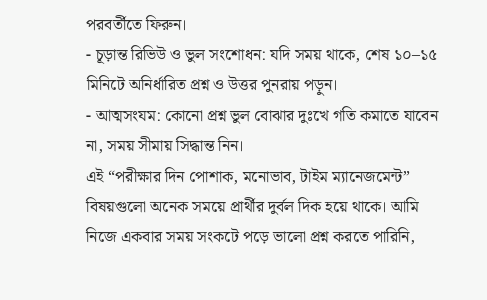পরবর্তীতে ফিরুন।
- চূড়ান্ত রিভিউ ও ভুল সংশোধন: যদি সময় থাকে, শেষ ১০–১৫ মিনিটে অনির্ধারিত প্রশ্ন ও উত্তর পুনরায় পড়ুন।
- আত্মসংযম: কোনো প্রশ্ন ভুল বোঝার দুঃখে গতি কমাতে যাবেন না, সময় সীমায় সিদ্ধান্ত নিন।
এই “পরীক্ষার দিন পোশাক, মনোভাব, টাইম ম্যানেজমেন্ট” বিষয়গুলো অনেক সময়ে প্রার্থীর দুর্বল দিক হয়ে থাকে। আমি নিজে একবার সময় সংকটে পড়ে ভালো প্রশ্ন করতে পারিনি,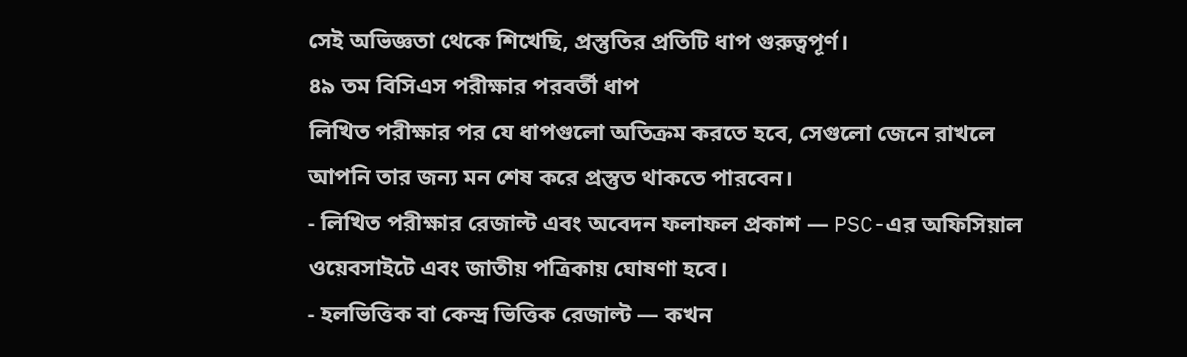সেই অভিজ্ঞতা থেকে শিখেছি, প্রস্তুতির প্রতিটি ধাপ গুরুত্বপূর্ণ।
৪৯ তম বিসিএস পরীক্ষার পরবর্তী ধাপ
লিখিত পরীক্ষার পর যে ধাপগুলো অতিক্রম করতে হবে, সেগুলো জেনে রাখলে আপনি তার জন্য মন শেষ করে প্রস্তুত থাকতে পারবেন।
- লিখিত পরীক্ষার রেজাল্ট এবং অবেদন ফলাফল প্রকাশ — PSC-এর অফিসিয়াল ওয়েবসাইটে এবং জাতীয় পত্রিকায় ঘোষণা হবে।
- হলভিত্তিক বা কেন্দ্র ভিত্তিক রেজাল্ট — কখন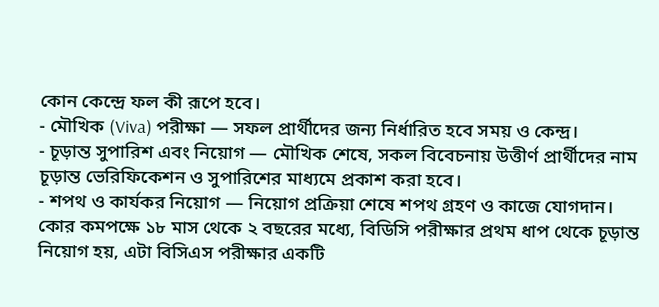কোন কেন্দ্রে ফল কী রূপে হবে।
- মৌখিক (Viva) পরীক্ষা — সফল প্রার্থীদের জন্য নির্ধারিত হবে সময় ও কেন্দ্র।
- চূড়ান্ত সুপারিশ এবং নিয়োগ — মৌখিক শেষে, সকল বিবেচনায় উত্তীর্ণ প্রার্থীদের নাম চূড়ান্ত ভেরিফিকেশন ও সুপারিশের মাধ্যমে প্রকাশ করা হবে।
- শপথ ও কার্যকর নিয়োগ — নিয়োগ প্রক্রিয়া শেষে শপথ গ্রহণ ও কাজে যোগদান।
কোর কমপক্ষে ১৮ মাস থেকে ২ বছরের মধ্যে, বিডিসি পরীক্ষার প্রথম ধাপ থেকে চূড়ান্ত নিয়োগ হয়, এটা বিসিএস পরীক্ষার একটি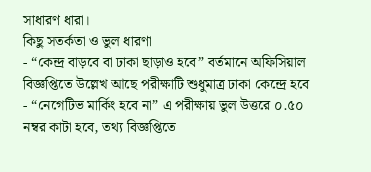সাধারণ ধারা।
কিছু সতর্কতা ও ভুল ধারণা
- “কেন্দ্র বাড়বে বা ঢাকা ছাড়াও হবে” বর্তমানে অফিসিয়াল বিজ্ঞপ্তিতে উল্লেখ আছে পরীক্ষাটি শুধুমাত্র ঢাকা কেন্দ্রে হবে
- “নেগেটিভ মার্কিং হবে না” এ পরীক্ষায় ভুল উত্তরে ০.৫০ নম্বর কাটা হবে, তথ্য বিজ্ঞপ্তিতে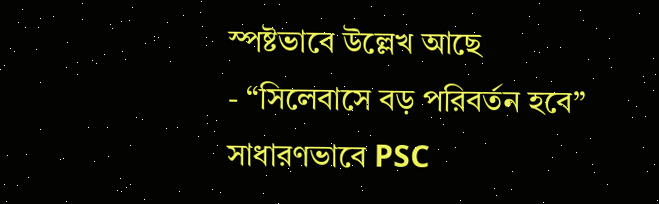স্পষ্টভাবে উল্লেখ আছে
- “সিলেবাসে বড় পরিবর্তন হবে” সাধারণভাবে PSC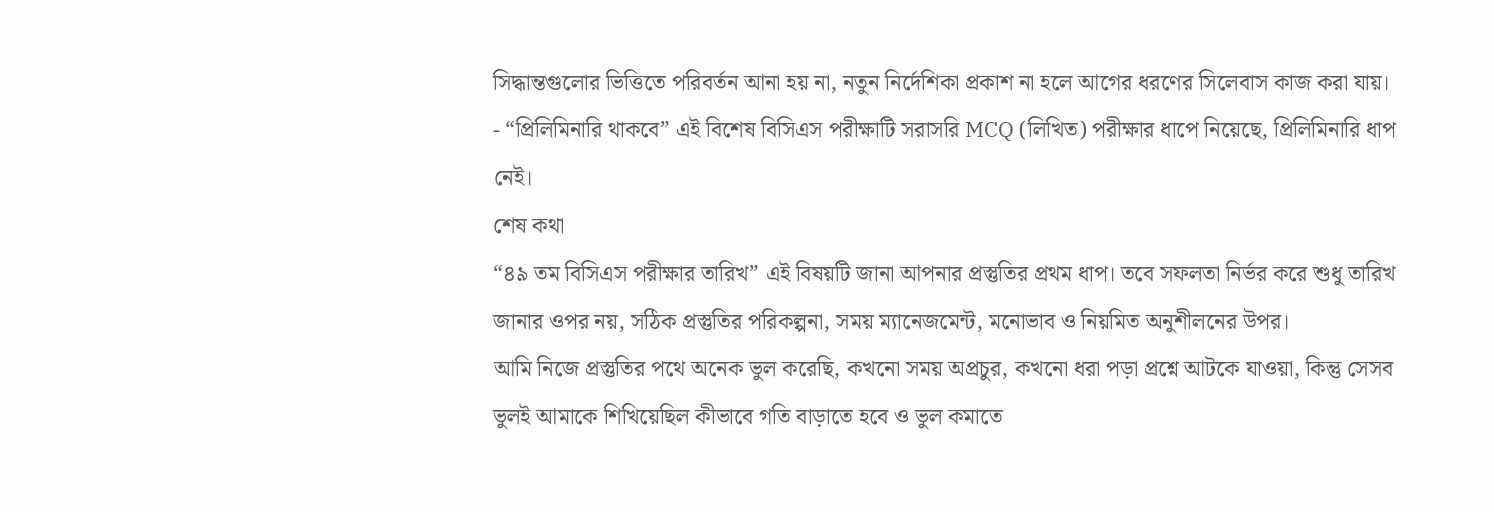সিদ্ধান্তগুলোর ভিত্তিতে পরিবর্তন আনা হয় না, নতুন নির্দেশিকা প্রকাশ না হলে আগের ধরণের সিলেবাস কাজ করা যায়।
- “প্রিলিমিনারি থাকবে” এই বিশেষ বিসিএস পরীক্ষাটি সরাসরি MCQ (লিখিত) পরীক্ষার ধাপে নিয়েছে, প্রিলিমিনারি ধাপ নেই।
শেষ কথা
“৪৯ তম বিসিএস পরীক্ষার তারিখ” এই বিষয়টি জানা আপনার প্রস্তুতির প্রথম ধাপ। তবে সফলতা নির্ভর করে শুধু তারিখ জানার ওপর নয়, সঠিক প্রস্তুতির পরিকল্পনা, সময় ম্যানেজমেন্ট, মনোভাব ও নিয়মিত অনুশীলনের উপর।
আমি নিজে প্রস্তুতির পথে অনেক ভুল করেছি, কখনো সময় অপ্রচুর, কখনো ধরা পড়া প্রশ্নে আটকে যাওয়া, কিন্তু সেসব ভুলই আমাকে শিখিয়েছিল কীভাবে গতি বাড়াতে হবে ও ভুল কমাতে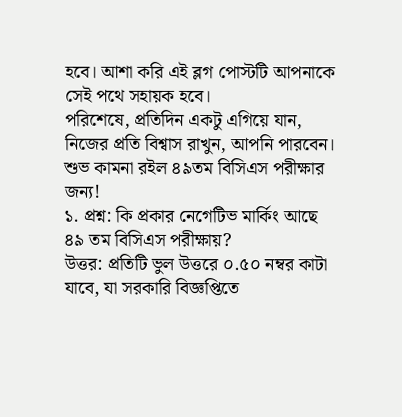হবে। আশা করি এই ব্লগ পোস্টটি আপনাকে সেই পথে সহায়ক হবে।
পরিশেষে, প্রতিদিন একটু এগিয়ে যান, নিজের প্রতি বিশ্বাস রাখুন, আপনি পারবেন। শুভ কামনা রইল ৪৯তম বিসিএস পরীক্ষার জন্য!
১. প্রশ্ন: কি প্রকার নেগেটিভ মার্কিং আছে ৪৯ তম বিসিএস পরীক্ষায়?
উত্তর: প্রতিটি ভুল উত্তরে ০.৫০ নম্বর কাটা যাবে, যা সরকারি বিজ্ঞপ্তিতে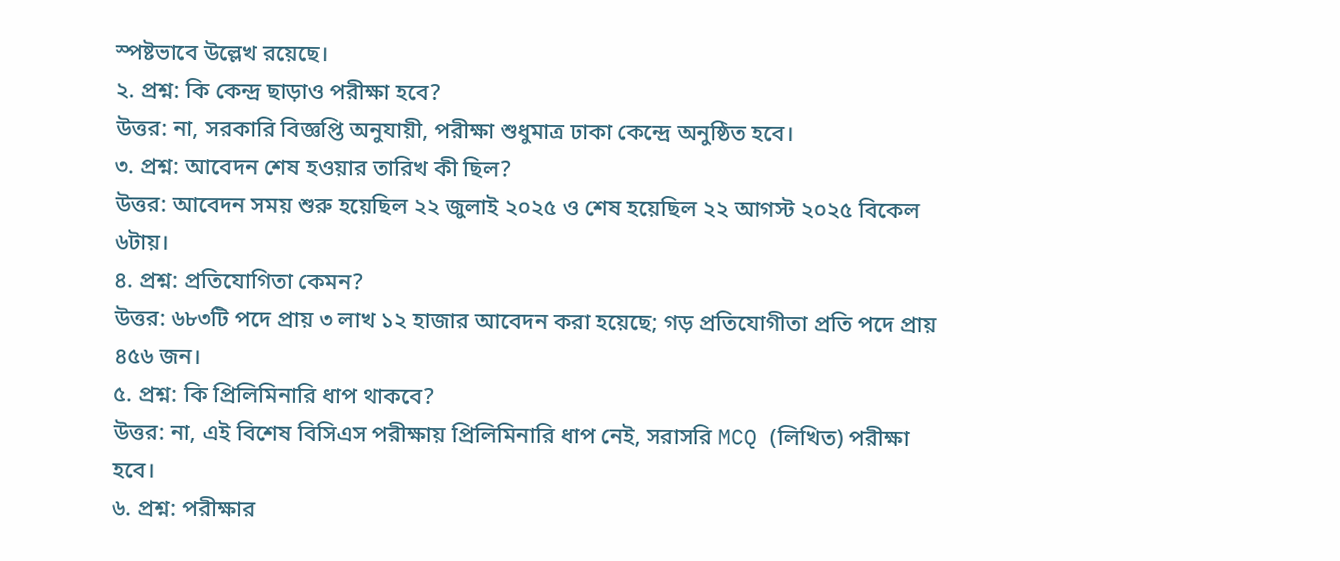স্পষ্টভাবে উল্লেখ রয়েছে।
২. প্রশ্ন: কি কেন্দ্র ছাড়াও পরীক্ষা হবে?
উত্তর: না, সরকারি বিজ্ঞপ্তি অনুযায়ী, পরীক্ষা শুধুমাত্র ঢাকা কেন্দ্রে অনুষ্ঠিত হবে।
৩. প্রশ্ন: আবেদন শেষ হওয়ার তারিখ কী ছিল?
উত্তর: আবেদন সময় শুরু হয়েছিল ২২ জুলাই ২০২৫ ও শেষ হয়েছিল ২২ আগস্ট ২০২৫ বিকেল ৬টায়।
৪. প্রশ্ন: প্রতিযোগিতা কেমন?
উত্তর: ৬৮৩টি পদে প্রায় ৩ লাখ ১২ হাজার আবেদন করা হয়েছে; গড় প্রতিযোগীতা প্রতি পদে প্রায় ৪৫৬ জন।
৫. প্রশ্ন: কি প্রিলিমিনারি ধাপ থাকবে?
উত্তর: না, এই বিশেষ বিসিএস পরীক্ষায় প্রিলিমিনারি ধাপ নেই, সরাসরি MCQ (লিখিত) পরীক্ষা হবে।
৬. প্রশ্ন: পরীক্ষার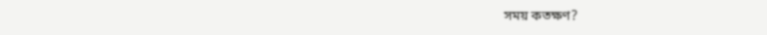সময় কতক্ষণ?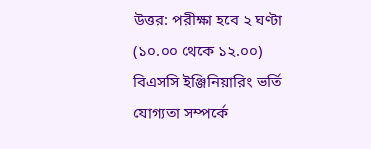উত্তর: পরীক্ষা হবে ২ ঘণ্টা (১০.০০ থেকে ১২.০০)
বিএসসি ইঞ্জিনিয়ারিং ভর্তি যোগ্যতা সম্পর্কে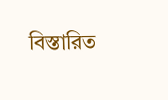বিস্তারিত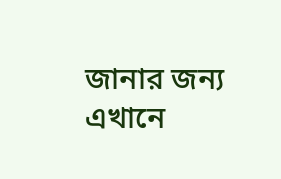জানার জন্য এখানে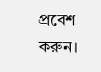প্রবেশ করুন।